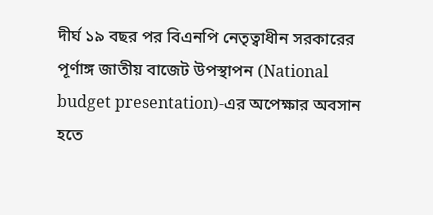দীর্ঘ ১৯ বছর পর বিএনপি নেতৃত্বাধীন সরকারের পূর্ণাঙ্গ জাতীয় বাজেট উপস্থাপন (National budget presentation)-এর অপেক্ষার অবসান হতে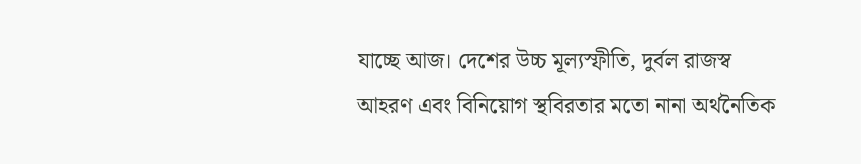যাচ্ছে আজ। দেশের উচ্চ মূল্যস্ফীতি, দুর্বল রাজস্ব আহরণ এবং বিনিয়োগ স্থবিরতার মতো নানা অর্থনৈতিক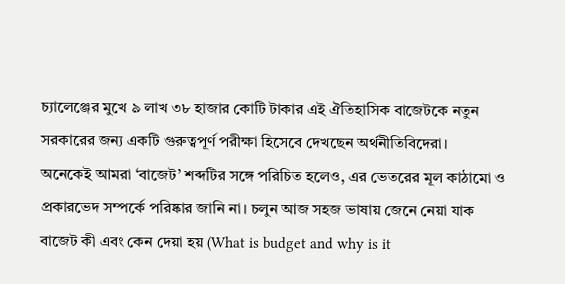চ্যালেঞ্জের মুখে ৯ লাখ ৩৮ হাজার কোটি টাকার এই ঐতিহাসিক বাজেটকে নতুন সরকারের জন্য একটি গুরুত্বপূর্ণ পরীক্ষা হিসেবে দেখছেন অর্থনীতিবিদেরা।
অনেকেই আমরা ‘বাজেট’ শব্দটির সঙ্গে পরিচিত হলেও, এর ভেতরের মূল কাঠামো ও প্রকারভেদ সম্পর্কে পরিষ্কার জানি না। চলুন আজ সহজ ভাষায় জেনে নেয়া যাক বাজেট কী এবং কেন দেয়া হয় (What is budget and why is it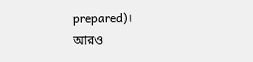prepared)।
আরও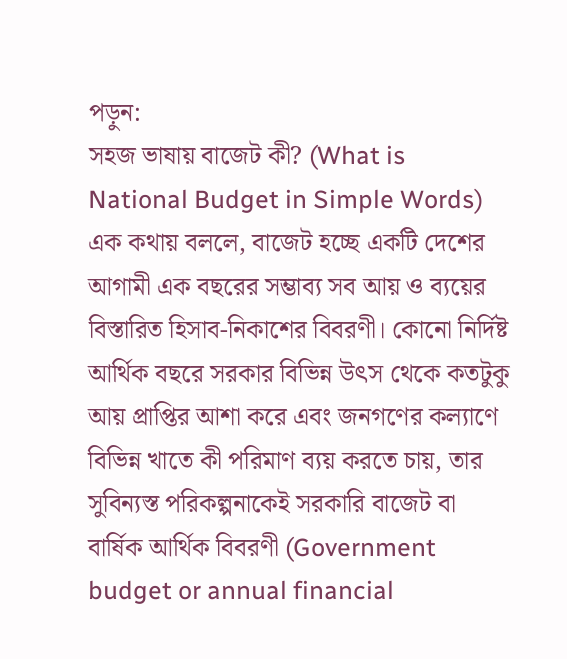পড়ুন:
সহজ ভাষায় বাজেট কী? (What is National Budget in Simple Words)
এক কথায় বললে, বাজেট হচ্ছে একটি দেশের আগামী এক বছরের সম্ভাব্য সব আয় ও ব্যয়ের বিস্তারিত হিসাব-নিকাশের বিবরণী। কোনো নির্দিষ্ট আর্থিক বছরে সরকার বিভিন্ন উৎস থেকে কতটুকু আয় প্রাপ্তির আশা করে এবং জনগণের কল্যাণে বিভিন্ন খাতে কী পরিমাণ ব্যয় করতে চায়, তার সুবিন্যস্ত পরিকল্পনাকেই সরকারি বাজেট বা বার্ষিক আর্থিক বিবরণী (Government budget or annual financial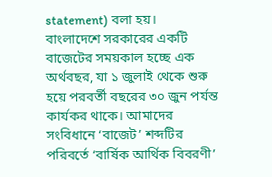statement) বলা হয়।
বাংলাদেশে সরকারের একটি বাজেটের সময়কাল হচ্ছে এক অর্থবছর, যা ১ জুলাই থেকে শুরু হয়ে পরবর্তী বছরের ৩০ জুন পর্যন্ত কার্যকর থাকে। আমাদের সংবিধানে ‘বাজেট’ শব্দটির পরিবর্তে ‘বার্ষিক আর্থিক বিবরণী’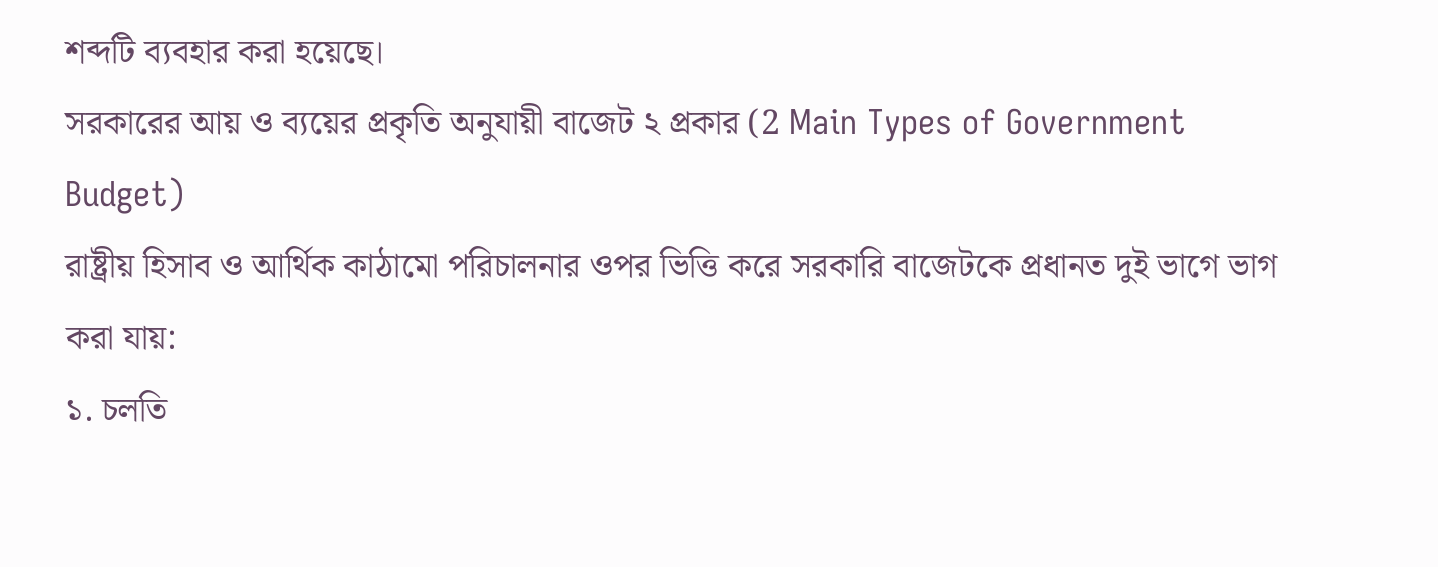শব্দটি ব্যবহার করা হয়েছে।
সরকারের আয় ও ব্যয়ের প্রকৃতি অনুযায়ী বাজেট ২ প্রকার (2 Main Types of Government Budget)
রাষ্ট্রীয় হিসাব ও আর্থিক কাঠামো পরিচালনার ওপর ভিত্তি করে সরকারি বাজেটকে প্রধানত দুই ভাগে ভাগ করা যায়:
১. চলতি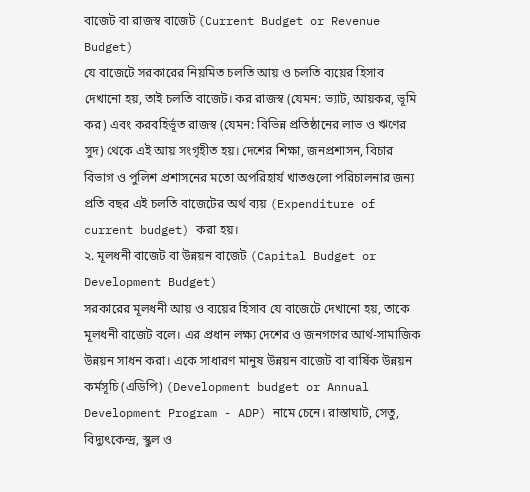বাজেট বা রাজস্ব বাজেট (Current Budget or Revenue Budget)
যে বাজেটে সরকারের নিয়মিত চলতি আয় ও চলতি ব্যয়ের হিসাব দেখানো হয়, তাই চলতি বাজেট। কর রাজস্ব (যেমন: ভ্যাট, আয়কর, ভূমি কর) এবং করবহির্ভূত রাজস্ব (যেমন: বিভিন্ন প্রতিষ্ঠানের লাভ ও ঋণের সুদ) থেকে এই আয় সংগৃহীত হয়। দেশের শিক্ষা, জনপ্রশাসন, বিচার বিভাগ ও পুলিশ প্রশাসনের মতো অপরিহার্য খাতগুলো পরিচালনার জন্য প্রতি বছর এই চলতি বাজেটের অর্থ ব্যয় (Expenditure of current budget) করা হয়।
২. মূলধনী বাজেট বা উন্নয়ন বাজেট (Capital Budget or Development Budget)
সরকারের মূলধনী আয় ও ব্যয়ের হিসাব যে বাজেটে দেখানো হয়, তাকে মূলধনী বাজেট বলে। এর প্রধান লক্ষ্য দেশের ও জনগণের আর্থ-সামাজিক উন্নয়ন সাধন করা। একে সাধারণ মানুষ উন্নয়ন বাজেট বা বার্ষিক উন্নয়ন কর্মসূচি (এডিপি) (Development budget or Annual Development Program - ADP) নামে চেনে। রাস্তাঘাট, সেতু, বিদ্যুৎকেন্দ্র, স্কুল ও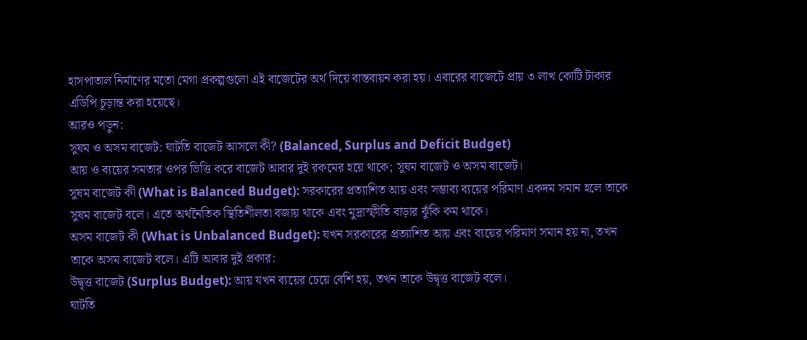হাসপাতাল নির্মাণের মতো মেগা প্রকল্পগুলো এই বাজেটের অর্থ দিয়ে বাস্তবায়ন করা হয়। এবারের বাজেটে প্রায় ৩ লাখ কোটি টাকার এডিপি চূড়ান্ত করা হয়েছে।
আরও পড়ুন:
সুষম ও অসম বাজেট: ঘাটতি বাজেট আসলে কী? (Balanced, Surplus and Deficit Budget)
আয় ও ব্যয়ের সমতার ওপর ভিত্তি করে বাজেট আবার দুই রকমের হয়ে থাকে; সুষম বাজেট ও অসম বাজেট।
সুষম বাজেট কী (What is Balanced Budget): সরকারের প্রত্যাশিত আয় এবং সম্ভাব্য ব্যয়ের পরিমাণ একদম সমান হলে তাকে সুষম বাজেট বলে। এতে অর্থনৈতিক স্থিতিশীলতা বজায় থাকে এবং মুদ্রাস্ফীতি বাড়ার ঝুঁকি কম থাকে।
অসম বাজেট কী (What is Unbalanced Budget): যখন সরকারের প্রত্যাশিত আয় এবং ব্যয়ের পরিমাণ সমান হয় না, তখন তাকে অসম বাজেট বলে। এটি আবার দুই প্রকার:
উদ্বৃত্ত বাজেট (Surplus Budget): আয় যখন ব্যয়ের চেয়ে বেশি হয়, তখন তাকে উদ্বৃত্ত বাজেট বলে।
ঘাটতি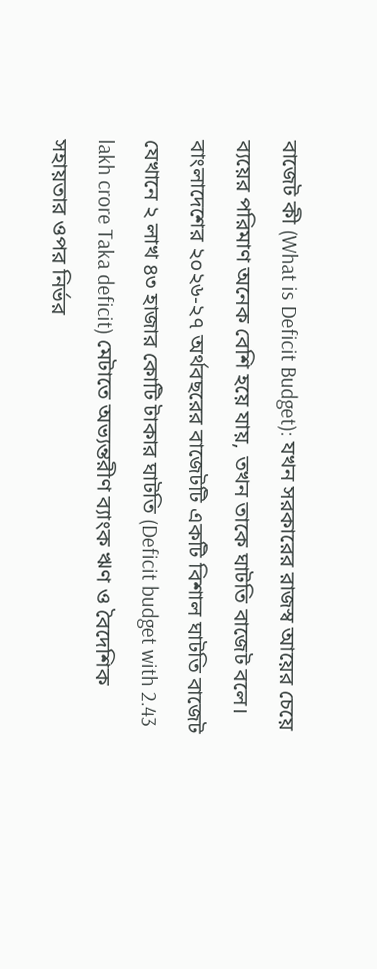বাজেট কী (What is Deficit Budget): যখন সরকারের রাজস্ব আয়ের চেয়ে ব্যয়ের পরিমাণ অনেক বেশি হয়ে যায়, তখন তাকে ঘাটতি বাজেট বলে। বাংলাদেশের ২০২৬-২৭ অর্থবছরের বাজেটটি একটি বিশাল ঘাটতি বাজেট যেখানে ২ লাখ ৪৩ হাজার কোটি টাকার ঘাটতি (Deficit budget with 2.43 lakh crore Taka deficit) মেটাতে অভ্যন্তরীণ ব্যাংক ঋণ ও বৈদেশিক সহায়তার ওপর নির্ভর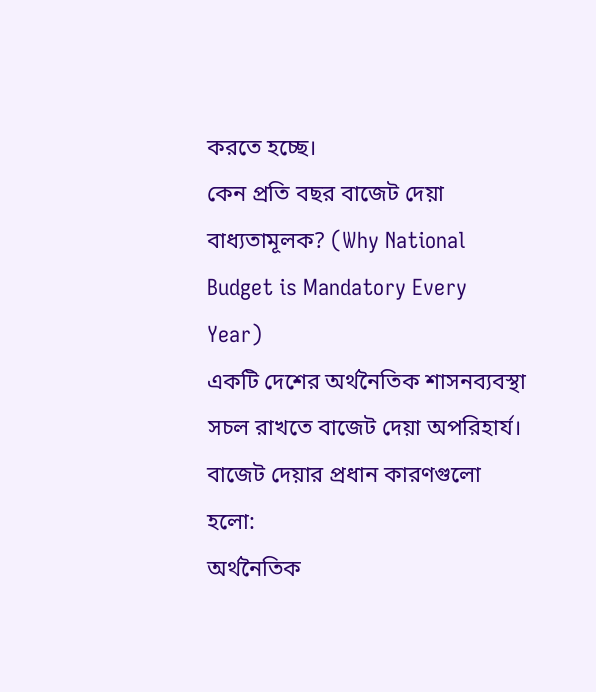করতে হচ্ছে।
কেন প্রতি বছর বাজেট দেয়া বাধ্যতামূলক? (Why National Budget is Mandatory Every Year)
একটি দেশের অর্থনৈতিক শাসনব্যবস্থা সচল রাখতে বাজেট দেয়া অপরিহার্য। বাজেট দেয়ার প্রধান কারণগুলো হলো:
অর্থনৈতিক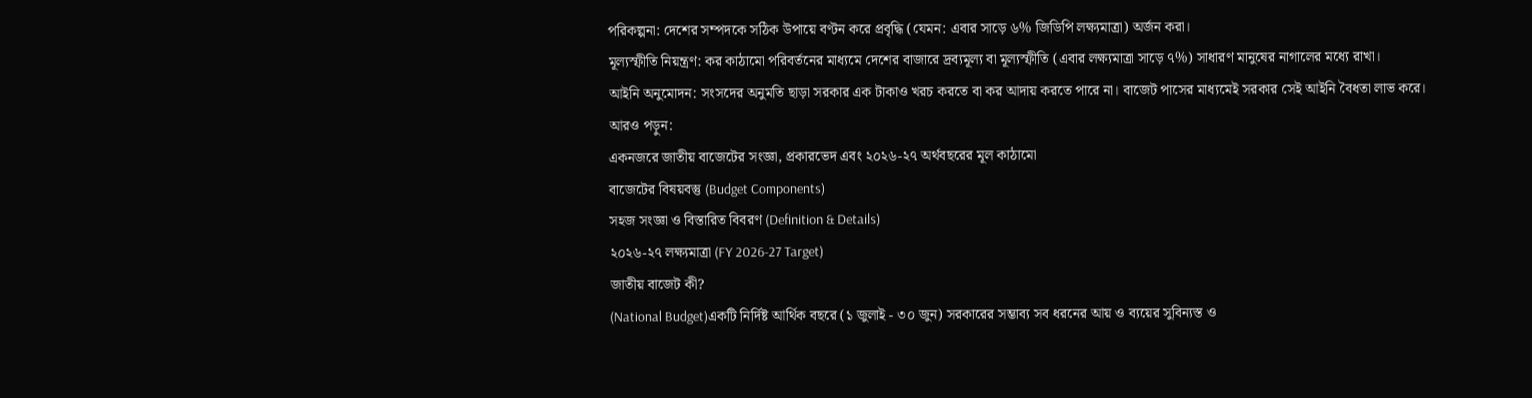পরিকল্পনা: দেশের সম্পদকে সঠিক উপায়ে বণ্টন করে প্রবৃদ্ধি (যেমন: এবার সাড়ে ৬% জিডিপি লক্ষ্যমাত্রা) অর্জন করা।
মূল্যস্ফীতি নিয়ন্ত্রণ: কর কাঠামো পরিবর্তনের মাধ্যমে দেশের বাজারে দ্রব্যমূল্য বা মূল্যস্ফীতি (এবার লক্ষ্যমাত্রা সাড়ে ৭%) সাধারণ মানুষের নাগালের মধ্যে রাখা।
আইনি অনুমোদন: সংসদের অনুমতি ছাড়া সরকার এক টাকাও খরচ করতে বা কর আদায় করতে পারে না। বাজেট পাসের মাধ্যমেই সরকার সেই আইনি বৈধতা লাভ করে।
আরও পড়ুন:
একনজরে জাতীয় বাজেটের সংজ্ঞা, প্রকারভেদ এবং ২০২৬-২৭ অর্থবছরের মূল কাঠামো
বাজেটের বিষয়বস্তু (Budget Components)
সহজ সংজ্ঞা ও বিস্তারিত বিবরণ (Definition & Details)
২০২৬-২৭ লক্ষ্যমাত্রা (FY 2026-27 Target)
জাতীয় বাজেট কী?
(National Budget)একটি নির্দিষ্ট আর্থিক বছরে (১ জুলাই - ৩০ জুন) সরকারের সম্ভাব্য সব ধরনের আয় ও ব্যয়ের সুবিন্যস্ত ও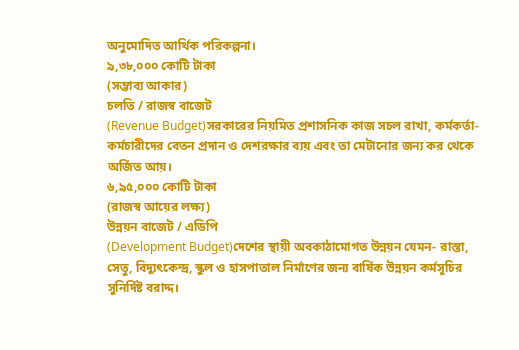অনুমোদিত আর্থিক পরিকল্পনা।
৯,৩৮,০০০ কোটি টাকা
(সম্ভাব্য আকার)
চলতি / রাজস্ব বাজেট
(Revenue Budget)সরকারের নিয়মিত প্রশাসনিক কাজ সচল রাখা, কর্মকর্তা-কর্মচারীদের বেতন প্রদান ও দেশরক্ষার ব্যয় এবং তা মেটানোর জন্য কর থেকে অর্জিত আয়।
৬,৯৫,০০০ কোটি টাকা
(রাজস্ব আয়ের লক্ষ্য)
উন্নয়ন বাজেট / এডিপি
(Development Budget)দেশের স্থায়ী অবকাঠামোগত উন্নয়ন যেমন- রাস্তা, সেতু, বিদ্যুৎকেন্দ্র, স্কুল ও হাসপাতাল নির্মাণের জন্য বার্ষিক উন্নয়ন কর্মসূচির সুনির্দিষ্ট বরাদ্দ।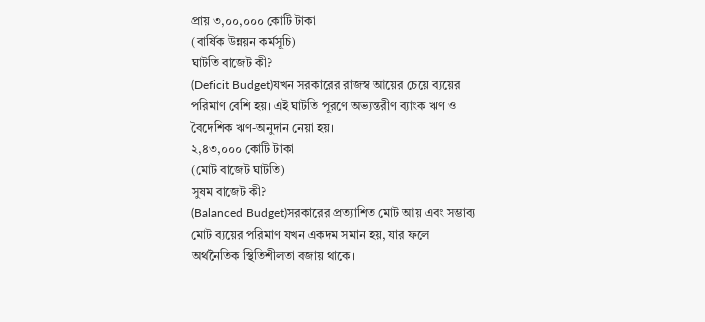প্রায় ৩,০০,০০০ কোটি টাকা
(বার্ষিক উন্নয়ন কর্মসূচি)
ঘাটতি বাজেট কী?
(Deficit Budget)যখন সরকারের রাজস্ব আয়ের চেয়ে ব্যয়ের পরিমাণ বেশি হয়। এই ঘাটতি পূরণে অভ্যন্তরীণ ব্যাংক ঋণ ও বৈদেশিক ঋণ-অনুদান নেয়া হয়।
২,৪৩,০০০ কোটি টাকা
(মোট বাজেট ঘাটতি)
সুষম বাজেট কী?
(Balanced Budget)সরকারের প্রত্যাশিত মোট আয় এবং সম্ভাব্য মোট ব্যয়ের পরিমাণ যখন একদম সমান হয়, যার ফলে অর্থনৈতিক স্থিতিশীলতা বজায় থাকে।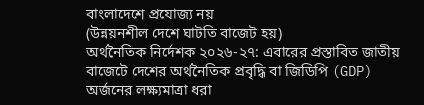বাংলাদেশে প্রযোজ্য নয়
(উন্নয়নশীল দেশে ঘাটতি বাজেট হয়)
অর্থনৈতিক নির্দেশক ২০২৬-২৭: এবারের প্রস্তাবিত জাতীয় বাজেটে দেশের অর্থনৈতিক প্রবৃদ্ধি বা জিডিপি (GDP) অর্জনের লক্ষ্যমাত্রা ধরা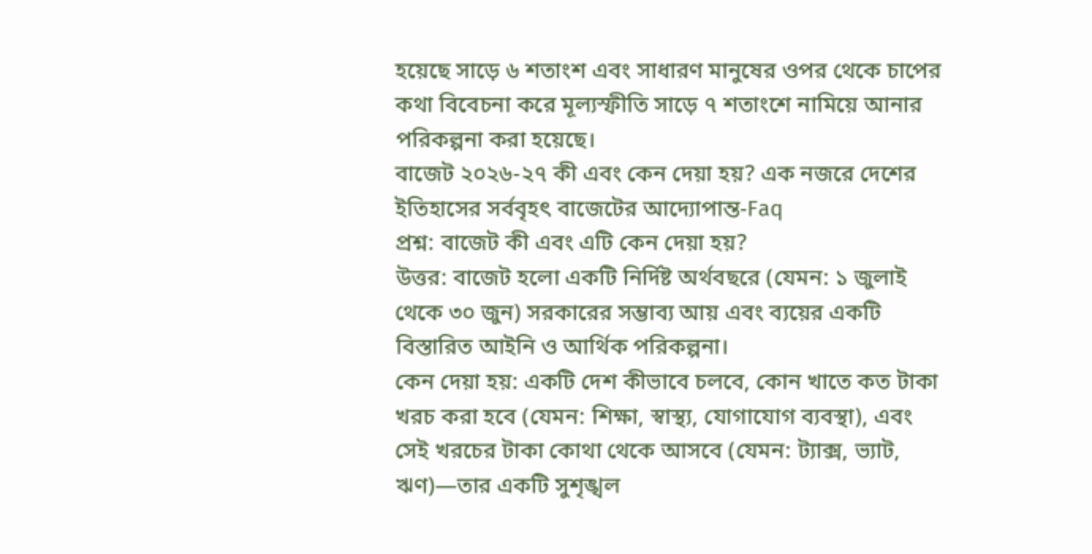হয়েছে সাড়ে ৬ শতাংশ এবং সাধারণ মানুষের ওপর থেকে চাপের কথা বিবেচনা করে মূল্যস্ফীতি সাড়ে ৭ শতাংশে নামিয়ে আনার পরিকল্পনা করা হয়েছে।
বাজেট ২০২৬-২৭ কী এবং কেন দেয়া হয়? এক নজরে দেশের ইতিহাসের সর্ববৃহৎ বাজেটের আদ্যোপান্ত-Faq
প্রশ্ন: বাজেট কী এবং এটি কেন দেয়া হয়?
উত্তর: বাজেট হলো একটি নির্দিষ্ট অর্থবছরে (যেমন: ১ জুলাই থেকে ৩০ জুন) সরকারের সম্ভাব্য আয় এবং ব্যয়ের একটি বিস্তারিত আইনি ও আর্থিক পরিকল্পনা।
কেন দেয়া হয়: একটি দেশ কীভাবে চলবে, কোন খাতে কত টাকা খরচ করা হবে (যেমন: শিক্ষা, স্বাস্থ্য, যোগাযোগ ব্যবস্থা), এবং সেই খরচের টাকা কোথা থেকে আসবে (যেমন: ট্যাক্স, ভ্যাট, ঋণ)—তার একটি সুশৃঙ্খল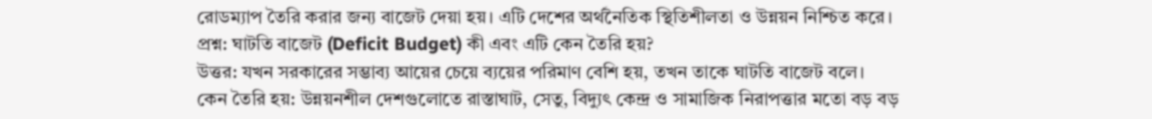রোডম্যাপ তৈরি করার জন্য বাজেট দেয়া হয়। এটি দেশের অর্থনৈতিক স্থিতিশীলতা ও উন্নয়ন নিশ্চিত করে।
প্রশ্ন: ঘাটতি বাজেট (Deficit Budget) কী এবং এটি কেন তৈরি হয়?
উত্তর: যখন সরকারের সম্ভাব্য আয়ের চেয়ে ব্যয়ের পরিমাণ বেশি হয়, তখন তাকে ঘাটতি বাজেট বলে।
কেন তৈরি হয়: উন্নয়নশীল দেশগুলোতে রাস্তাঘাট, সেতু, বিদ্যুৎ কেন্দ্র ও সামাজিক নিরাপত্তার মতো বড় বড়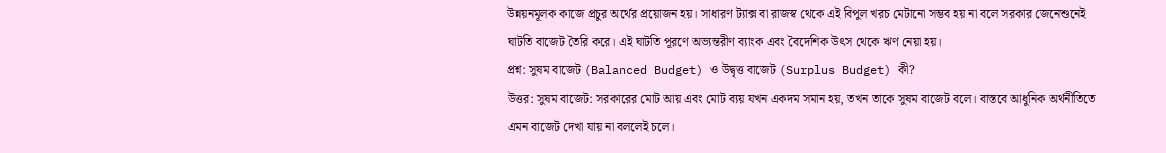উন্নয়নমূলক কাজে প্রচুর অর্থের প্রয়োজন হয়। সাধারণ ট্যাক্স বা রাজস্ব থেকে এই বিপুল খরচ মেটানো সম্ভব হয় না বলে সরকার জেনেশুনেই ঘাটতি বাজেট তৈরি করে। এই ঘাটতি পূরণে অভ্যন্তরীণ ব্যাংক এবং বৈদেশিক উৎস থেকে ঋণ নেয়া হয়।
প্রশ্ন: সুষম বাজেট (Balanced Budget) ও উদ্বৃত্ত বাজেট (Surplus Budget) কী?
উত্তর: সুষম বাজেট: সরকারের মোট আয় এবং মোট ব্যয় যখন একদম সমান হয়, তখন তাকে সুষম বাজেট বলে। বাস্তবে আধুনিক অর্থনীতিতে এমন বাজেট দেখা যায় না বললেই চলে।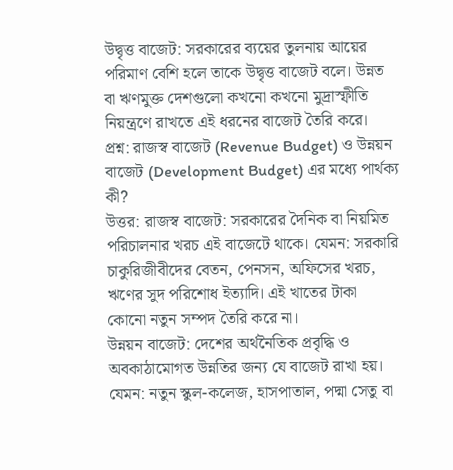উদ্বৃত্ত বাজেট: সরকারের ব্যয়ের তুলনায় আয়ের পরিমাণ বেশি হলে তাকে উদ্বৃত্ত বাজেট বলে। উন্নত বা ঋণমুক্ত দেশগুলো কখনো কখনো মুদ্রাস্ফীতি নিয়ন্ত্রণে রাখতে এই ধরনের বাজেট তৈরি করে।
প্রশ্ন: রাজস্ব বাজেট (Revenue Budget) ও উন্নয়ন বাজেট (Development Budget) এর মধ্যে পার্থক্য কী?
উত্তর: রাজস্ব বাজেট: সরকারের দৈনিক বা নিয়মিত পরিচালনার খরচ এই বাজেটে থাকে। যেমন: সরকারি চাকুরিজীবীদের বেতন, পেনসন, অফিসের খরচ, ঋণের সুদ পরিশোধ ইত্যাদি। এই খাতের টাকা কোনো নতুন সম্পদ তৈরি করে না।
উন্নয়ন বাজেট: দেশের অর্থনৈতিক প্রবৃদ্ধি ও অবকাঠামোগত উন্নতির জন্য যে বাজেট রাখা হয়। যেমন: নতুন স্কুল-কলেজ, হাসপাতাল, পদ্মা সেতু বা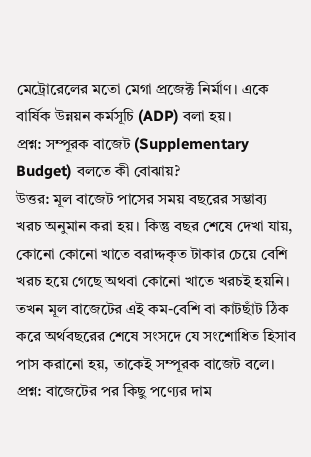মেট্রোরেলের মতো মেগা প্রজেক্ট নির্মাণ। একে বার্ষিক উন্নয়ন কর্মসূচি (ADP) বলা হয়।
প্রশ্ন: সম্পূরক বাজেট (Supplementary Budget) বলতে কী বোঝায়?
উত্তর: মূল বাজেট পাসের সময় বছরের সম্ভাব্য খরচ অনুমান করা হয়। কিন্তু বছর শেষে দেখা যায়, কোনো কোনো খাতে বরাদ্দকৃত টাকার চেয়ে বেশি খরচ হয়ে গেছে অথবা কোনো খাতে খরচই হয়নি। তখন মূল বাজেটের এই কম-বেশি বা কাটছাঁট ঠিক করে অর্থবছরের শেষে সংসদে যে সংশোধিত হিসাব পাস করানো হয়, তাকেই সম্পূরক বাজেট বলে।
প্রশ্ন: বাজেটের পর কিছু পণ্যের দাম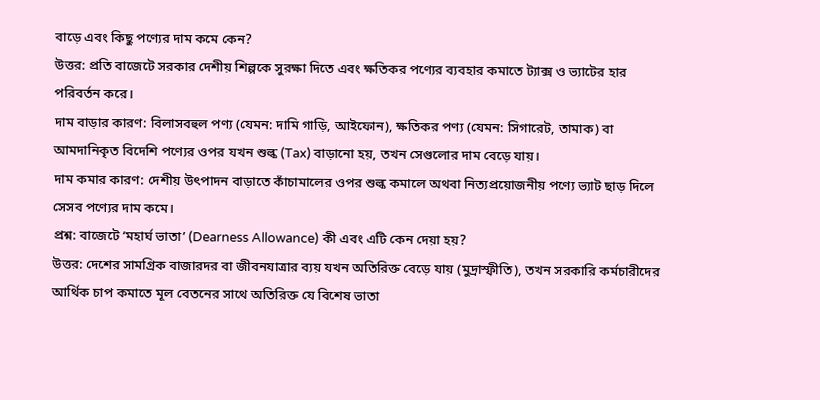বাড়ে এবং কিছু পণ্যের দাম কমে কেন?
উত্তর: প্রতি বাজেটে সরকার দেশীয় শিল্পকে সুরক্ষা দিতে এবং ক্ষতিকর পণ্যের ব্যবহার কমাতে ট্যাক্স ও ভ্যাটের হার পরিবর্তন করে।
দাম বাড়ার কারণ: বিলাসবহুল পণ্য (যেমন: দামি গাড়ি, আইফোন), ক্ষতিকর পণ্য (যেমন: সিগারেট, তামাক) বা আমদানিকৃত বিদেশি পণ্যের ওপর যখন শুল্ক (Tax) বাড়ানো হয়, তখন সেগুলোর দাম বেড়ে যায়।
দাম কমার কারণ: দেশীয় উৎপাদন বাড়াতে কাঁচামালের ওপর শুল্ক কমালে অথবা নিত্যপ্রয়োজনীয় পণ্যে ভ্যাট ছাড় দিলে সেসব পণ্যের দাম কমে।
প্রশ্ন: বাজেটে ‘মহার্ঘ ভাতা’ (Dearness Allowance) কী এবং এটি কেন দেয়া হয়?
উত্তর: দেশের সামগ্রিক বাজারদর বা জীবনযাত্রার ব্যয় যখন অতিরিক্ত বেড়ে যায় (মুদ্রাস্ফীতি), তখন সরকারি কর্মচারীদের আর্থিক চাপ কমাতে মূল বেতনের সাথে অতিরিক্ত যে বিশেষ ভাতা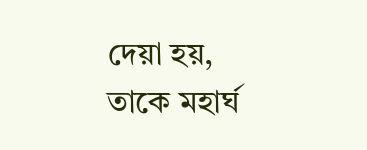দেয়া হয়, তাকে মহার্ঘ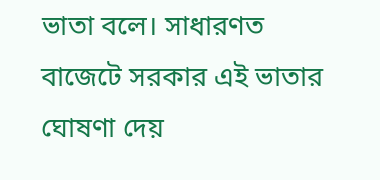ভাতা বলে। সাধারণত বাজেটে সরকার এই ভাতার ঘোষণা দেয়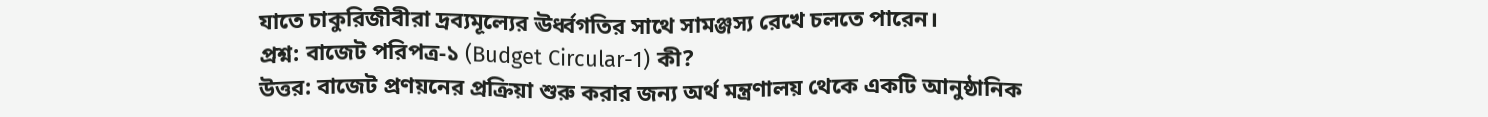যাতে চাকুরিজীবীরা দ্রব্যমূল্যের ঊর্ধ্বগতির সাথে সামঞ্জস্য রেখে চলতে পারেন।
প্রশ্ন: বাজেট পরিপত্র-১ (Budget Circular-1) কী?
উত্তর: বাজেট প্রণয়নের প্রক্রিয়া শুরু করার জন্য অর্থ মন্ত্রণালয় থেকে একটি আনুষ্ঠানিক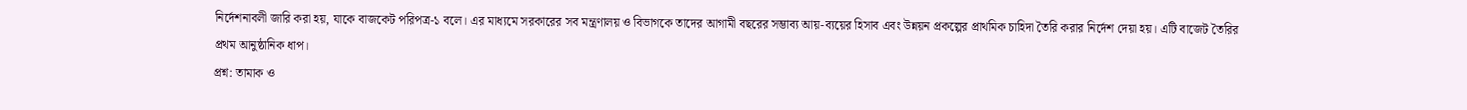নির্দেশনাবলী জারি করা হয়, যাকে বাজকেট পরিপত্র-১ বলে। এর মাধ্যমে সরকারের সব মন্ত্রণালয় ও বিভাগকে তাদের আগামী বছরের সম্ভাব্য আয়-ব্যয়ের হিসাব এবং উন্নয়ন প্রকল্পের প্রাথমিক চাহিদা তৈরি করার নির্দেশ দেয়া হয়। এটি বাজেট তৈরির প্রথম আনুষ্ঠানিক ধাপ।
প্রশ্ন: তামাক ও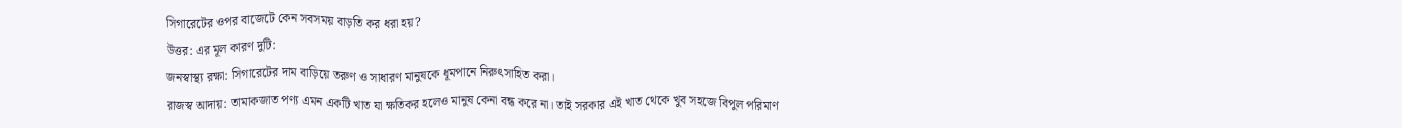সিগারেটের ওপর বাজেটে কেন সবসময় বাড়তি কর ধরা হয়?
উত্তর: এর মূল কারণ দুটি:
জনস্বাস্থ্য রক্ষা: সিগারেটের দাম বাড়িয়ে তরুণ ও সাধারণ মানুষকে ধূমপানে নিরুৎসাহিত করা।
রাজস্ব আদায়: তামাকজাত পণ্য এমন একটি খাত যা ক্ষতিকর হলেও মানুষ কেনা বন্ধ করে না। তাই সরকার এই খাত থেকে খুব সহজে বিপুল পরিমাণ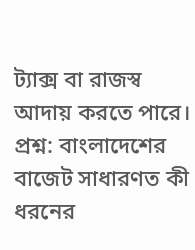ট্যাক্স বা রাজস্ব আদায় করতে পারে।
প্রশ্ন: বাংলাদেশের বাজেট সাধারণত কী ধরনের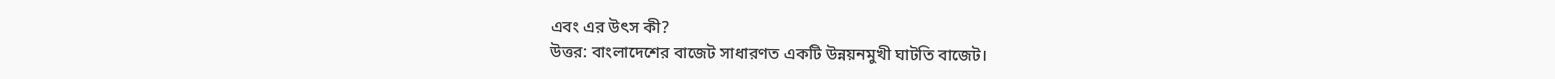এবং এর উৎস কী?
উত্তর: বাংলাদেশের বাজেট সাধারণত একটি উন্নয়নমুখী ঘাটতি বাজেট।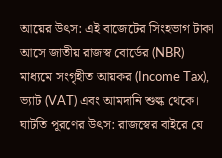আয়ের উৎস: এই বাজেটের সিংহভাগ টাকা আসে জাতীয় রাজস্ব বোর্ডের (NBR) মাধ্যমে সংগৃহীত আয়কর (Income Tax), ভ্যাট (VAT) এবং আমদানি শুল্ক থেকে।
ঘাটতি পূরণের উৎস: রাজস্বের বাইরে যে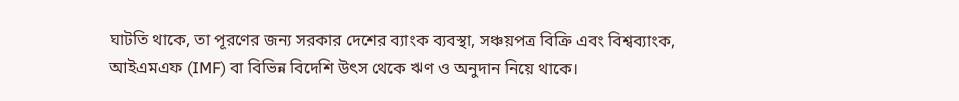ঘাটতি থাকে, তা পূরণের জন্য সরকার দেশের ব্যাংক ব্যবস্থা, সঞ্চয়পত্র বিক্রি এবং বিশ্বব্যাংক, আইএমএফ (IMF) বা বিভিন্ন বিদেশি উৎস থেকে ঋণ ও অনুদান নিয়ে থাকে।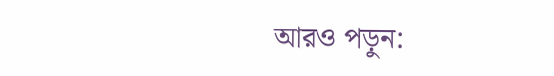আরও পড়ুন: